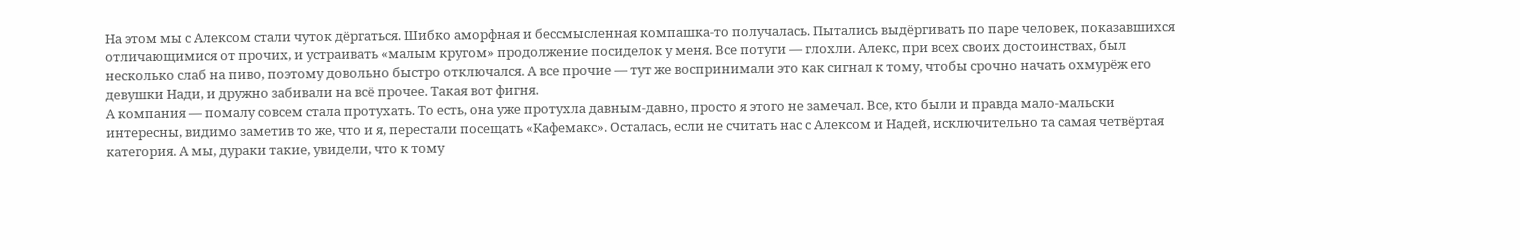На этом мы с Алексом стали чуток дёргаться. Шибко аморфная и бессмысленная компашка-то получалась. Пытались выдёргивать по паре человек, показавшихся отличающимися от прочих, и устраивать «малым кругом» продолжение посиделок у меня. Все потуги — глохли. Алекс, при всех своих достоинствах, был несколько слаб на пиво, поэтому довольно быстро отключался. А все прочие — тут же воспринимали это как сигнал к тому, чтобы срочно начать охмурёж его девушки Нади, и дружно забивали на всё прочее. Такая вот фигня.
А компания — помалу совсем стала протухать. То есть, она уже протухла давным-давно, просто я этого не замечал. Все, кто были и правда мало-мальски интересны, видимо заметив то же, что и я, перестали посещать «Кафемакс». Осталась, если не считать нас с Алексом и Надей, исключительно та самая четвёртая категория. А мы, дураки такие, увидели, что к тому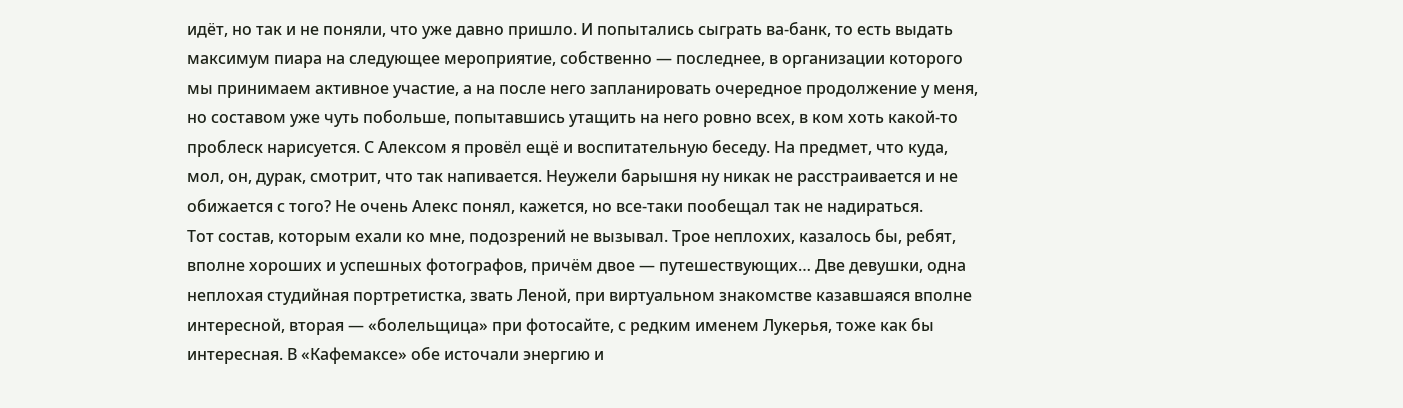идёт, но так и не поняли, что уже давно пришло. И попытались сыграть ва-банк, то есть выдать максимум пиара на следующее мероприятие, собственно — последнее, в организации которого мы принимаем активное участие, а на после него запланировать очередное продолжение у меня, но составом уже чуть побольше, попытавшись утащить на него ровно всех, в ком хоть какой-то проблеск нарисуется. С Алексом я провёл ещё и воспитательную беседу. На предмет, что куда, мол, он, дурак, смотрит, что так напивается. Неужели барышня ну никак не расстраивается и не обижается с того? Не очень Алекс понял, кажется, но все-таки пообещал так не надираться.
Тот состав, которым ехали ко мне, подозрений не вызывал. Трое неплохих, казалось бы, ребят, вполне хороших и успешных фотографов, причём двое — путешествующих… Две девушки, одна неплохая студийная портретистка, звать Леной, при виртуальном знакомстве казавшаяся вполне интересной, вторая — «болельщица» при фотосайте, с редким именем Лукерья, тоже как бы интересная. В «Кафемаксе» обе источали энергию и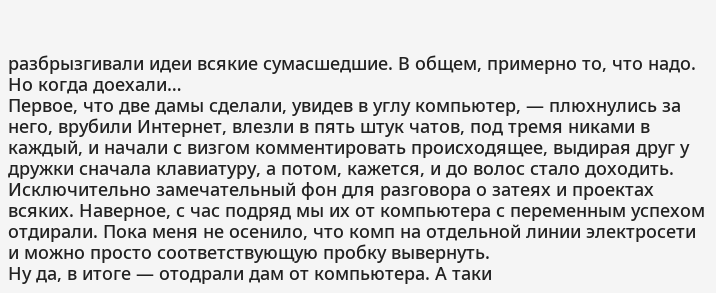разбрызгивали идеи всякие сумасшедшие. В общем, примерно то, что надо. Но когда доехали…
Первое, что две дамы сделали, увидев в углу компьютер, — плюхнулись за него, врубили Интернет, влезли в пять штук чатов, под тремя никами в каждый, и начали с визгом комментировать происходящее, выдирая друг у дружки сначала клавиатуру, а потом, кажется, и до волос стало доходить. Исключительно замечательный фон для разговора о затеях и проектах всяких. Наверное, с час подряд мы их от компьютера с переменным успехом отдирали. Пока меня не осенило, что комп на отдельной линии электросети и можно просто соответствующую пробку вывернуть.
Ну да, в итоге — отодрали дам от компьютера. А таки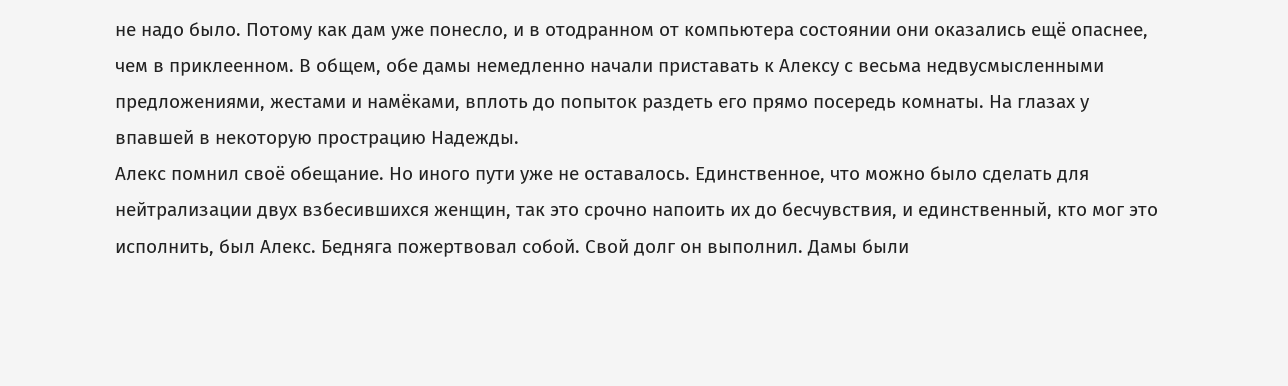не надо было. Потому как дам уже понесло, и в отодранном от компьютера состоянии они оказались ещё опаснее, чем в приклеенном. В общем, обе дамы немедленно начали приставать к Алексу с весьма недвусмысленными предложениями, жестами и намёками, вплоть до попыток раздеть его прямо посередь комнаты. На глазах у впавшей в некоторую прострацию Надежды.
Алекс помнил своё обещание. Но иного пути уже не оставалось. Единственное, что можно было сделать для нейтрализации двух взбесившихся женщин, так это срочно напоить их до бесчувствия, и единственный, кто мог это исполнить, был Алекс. Бедняга пожертвовал собой. Свой долг он выполнил. Дамы были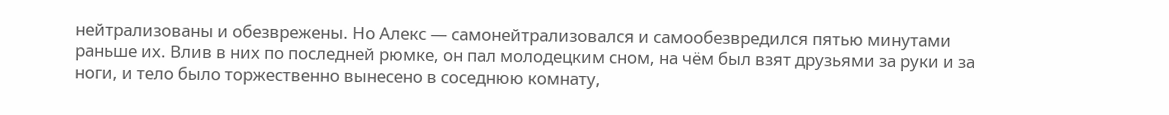нейтрализованы и обезврежены. Но Алекс — самонейтрализовался и самообезвредился пятью минутами раньше их. Влив в них по последней рюмке, он пал молодецким сном, на чём был взят друзьями за руки и за ноги, и тело было торжественно вынесено в соседнюю комнату,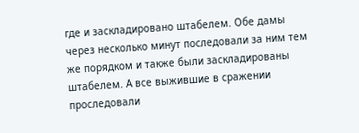где и заскладировано штабелем. Обе дамы через несколько минут последовали за ним тем же порядком и также были заскладированы штабелем. А все выжившие в сражении проследовали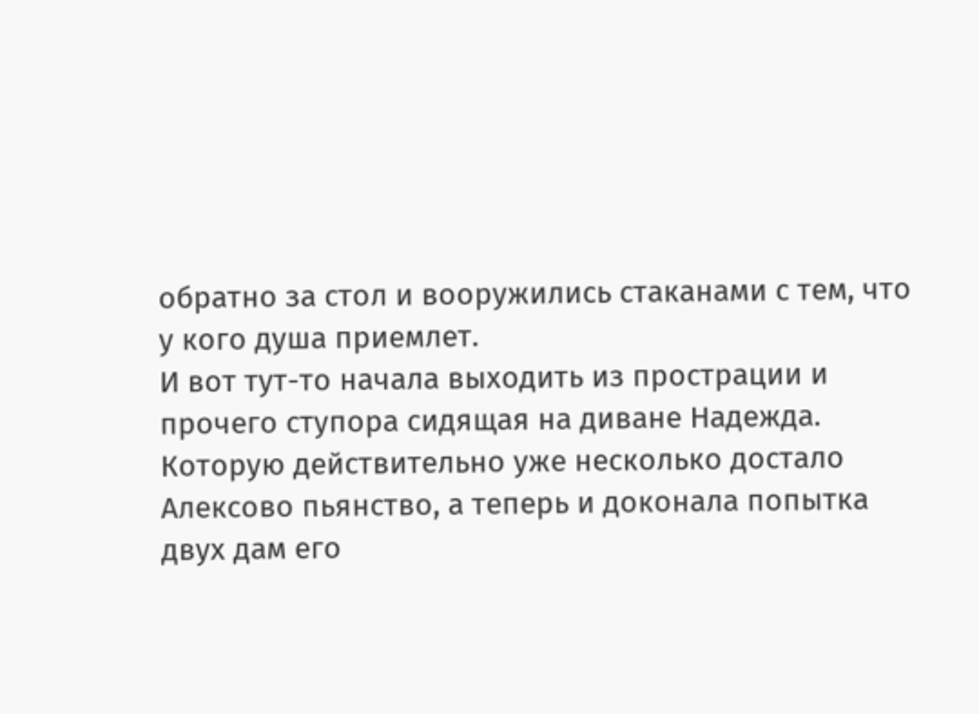обратно за стол и вооружились стаканами с тем, что у кого душа приемлет.
И вот тут-то начала выходить из прострации и прочего ступора сидящая на диване Надежда. Которую действительно уже несколько достало Алексово пьянство, а теперь и доконала попытка двух дам его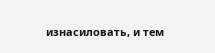изнасиловать, и тем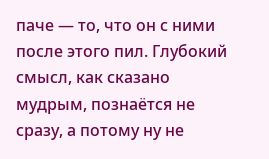паче — то, что он с ними после этого пил. Глубокий смысл, как сказано мудрым, познаётся не сразу, а потому ну не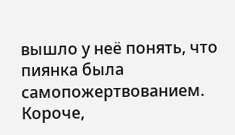вышло у неё понять, что пиянка была самопожертвованием. Короче,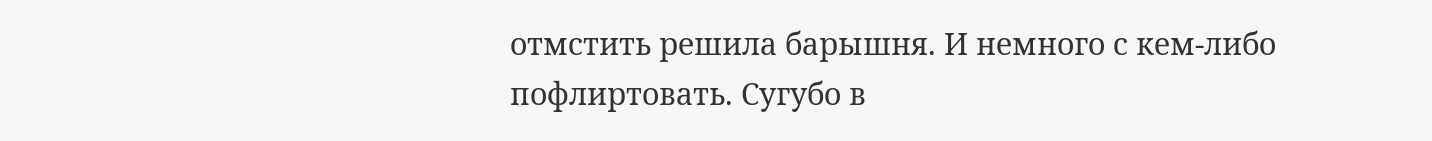отмстить решила барышня. И немного с кем-либо пофлиртовать. Сугубо в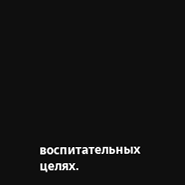воспитательных целях.